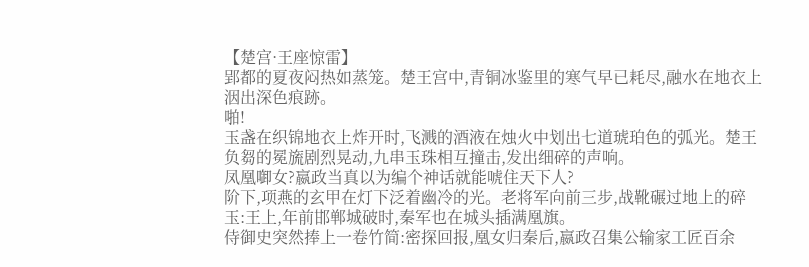【楚宫·王座惊雷】
郢都的夏夜闷热如蒸笼。楚王宫中,青铜冰鉴里的寒气早已耗尽,融水在地衣上洇出深色痕跡。
啪!
玉盏在织锦地衣上炸开时,飞溅的酒液在烛火中划出七道琥珀色的弧光。楚王负芻的冕旒剧烈晃动,九串玉珠相互撞击,发出细碎的声响。
凤凰啣女?嬴政当真以为编个神话就能唬住天下人?
阶下,项燕的玄甲在灯下泛着幽冷的光。老将军向前三步,战靴碾过地上的碎玉:王上,年前邯郸城破时,秦军也在城头插满凰旗。
侍御史突然捧上一卷竹简:密探回报,凰女归秦后,嬴政召集公输家工匠百余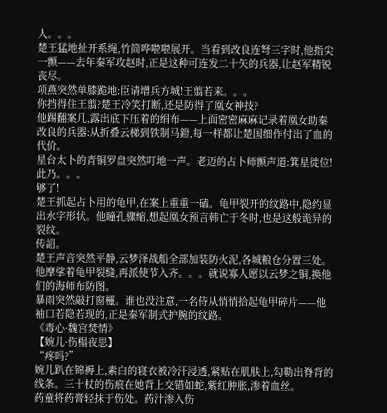人。。。
楚王猛地扯开系绳,竹简哗啦啦展开。当看到改良连弩三字时,他指尖一颤——去年秦军攻赵时,正是这种可连发二十矢的兵器,让赵军精锐丧尽。
项燕突然单膝跪地:臣请增兵方城!王翦若来。。。
你挡得住王翦?楚王冷笑打断,还是防得了凰女神技?
他踢翻案几,露出底下压着的绢布——上面密密麻麻记录着凰女助秦改良的兵器:从折叠云梯到铁制马鐙,每一样都让楚国细作付出了血的代价。
星台太卜的青铜罗盘突然叮地一声。老迈的占卜师颤声道:箕星徙位!此乃。。。
够了!
楚王抓起占卜用的龟甲,在案上重重一磕。龟甲裂开的纹路中,隐约显出水字形状。他瞳孔骤缩,想起凰女预言韩亡于冬时,也是这般诡异的裂纹。
传詔。
楚王声音突然平静,云梦泽战船全部加装防火泥,各城粮仓分置三处。
他摩挲着龟甲裂缝,再派使节入齐。。。就说寡人愿以云梦之铜,换他们的海师布防图。
暴雨突然敲打窗欞。谁也没注意,一名侍从悄悄拾起龟甲碎片——他袖口若隐若现的,正是秦军制式护腕的纹路。
《毒心·魏宫焚情》
【婉儿·伤榻夜思】
“疼吗?”
婉儿趴在锦褥上,素白的寝衣被冷汗浸透,紧贴在肌肤上,勾勒出脊背的线条。三十杖的伤痕在她背上交错如蛇,紫红肿胀,渗着血丝。
药童将药膏轻抹于伤处。药汁渗入伤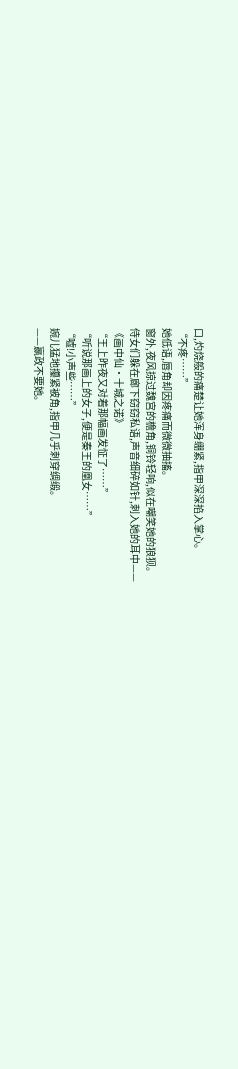口,灼烧般的痛楚让她浑身绷紧,指甲深深掐入掌心。
“不疼……”
她低语,唇角却因疼痛而微微抽搐。
窗外,夜风掠过魏宫的檐角,铜铃轻响,似在嘲笑她的狼狈。
侍女们躲在廊下窃窃私语,声音细碎如针,刺入她的耳中——
《画中仙·十城之诺》
“王上昨夜又对着那幅画发怔了……”
“听说那画上的女子,便是秦王的凰女……”
“嘘!小声些……”
婉儿猛地攥紧被角,指甲几乎刺穿绸缎。
——嬴政不要她。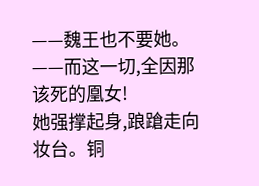——魏王也不要她。
——而这一切,全因那该死的凰女!
她强撑起身,踉蹌走向妆台。铜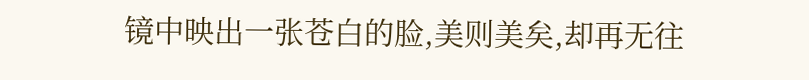镜中映出一张苍白的脸,美则美矣,却再无往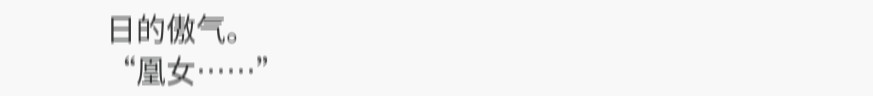日的傲气。
“凰女……”